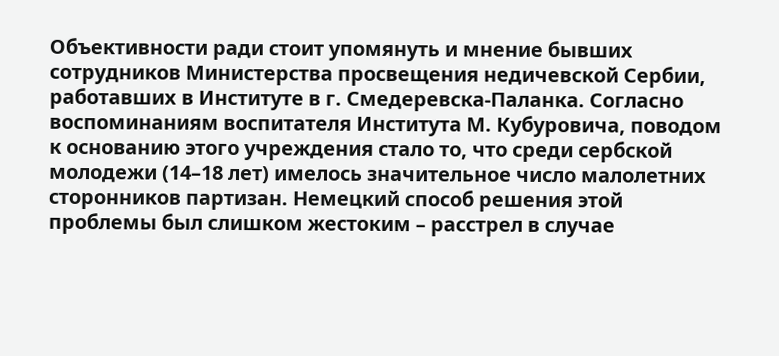Объективности ради стоит упомянуть и мнение бывших сотрудников Министерства просвещения недичевской Сербии, работавших в Институте в г. Смедеревска-Паланка. Согласно воспоминаниям воспитателя Института М. Кубуровича, поводом к основанию этого учреждения стало то, что среди сербской молодежи (14–18 лет) имелось значительное число малолетних сторонников партизан. Немецкий способ решения этой проблемы был слишком жестоким – расстрел в случае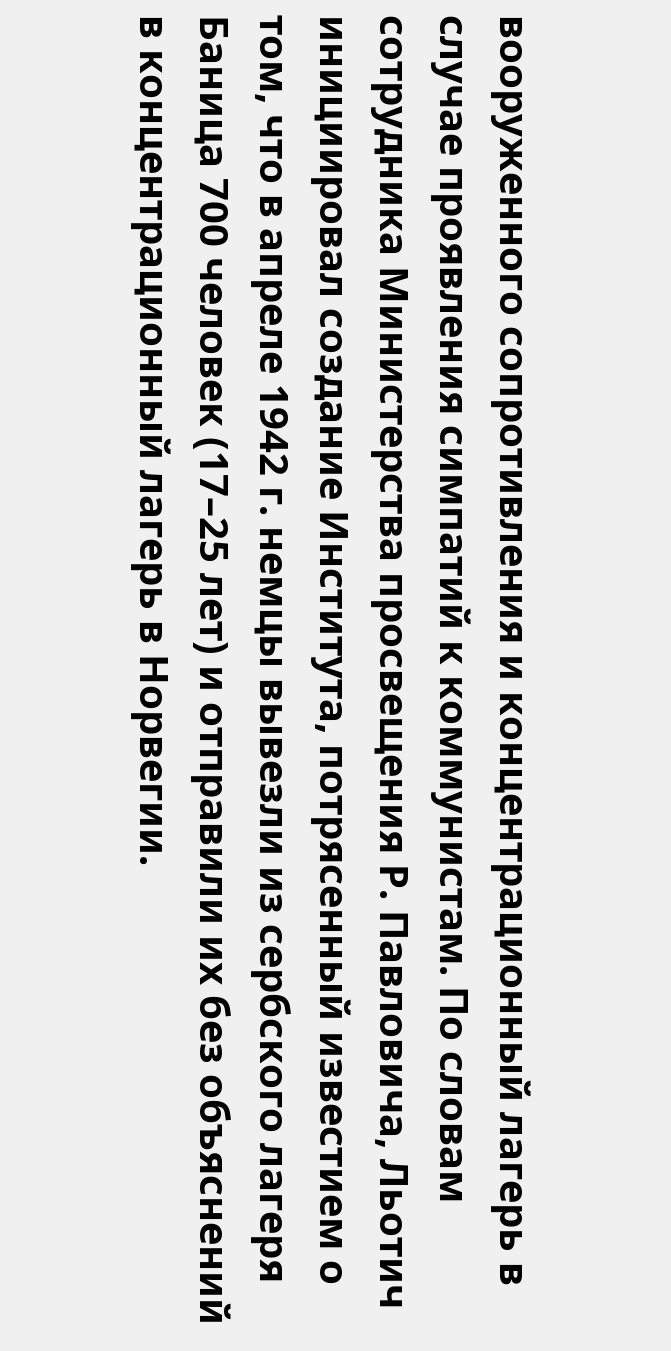вооруженного сопротивления и концентрационный лагерь в случае проявления симпатий к коммунистам. По словам сотрудника Министерства просвещения Р. Павловича, Льотич инициировал создание Института, потрясенный известием о том, что в апреле 1942 г. немцы вывезли из сербского лагеря Баница 700 человек (17–25 лет) и отправили их без объяснений в концентрационный лагерь в Норвегии.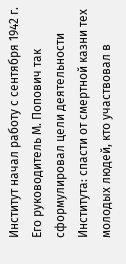Институт начал работу с сентября 1942 г. Его руководитель М. Попович так сформулировал цели деятельности Института: спасти от смертной казни тех молодых людей, кто участвовал в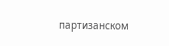партизанском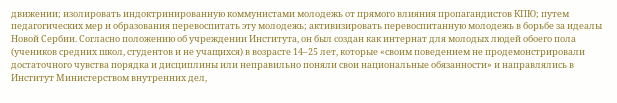движении; изолировать индоктринированную коммунистами молодежь от прямого влияния пропагандистов КПЮ; путем педагогических мер и образования перевоспитать эту молодежь; активизировать перевоспитанную молодежь в борьбе за идеалы Новой Сербии. Согласно положению об учреждении Института, он был создан как интернат для молодых людей обоего пола (учеников средних школ, студентов и не учащихся) в возрасте 14–25 лет, которые «своим поведением не продемонстрировали достаточного чувства порядка и дисциплины или неправильно поняли свои национальные обязанности» и направлялись в Институт Министерством внутренних дел,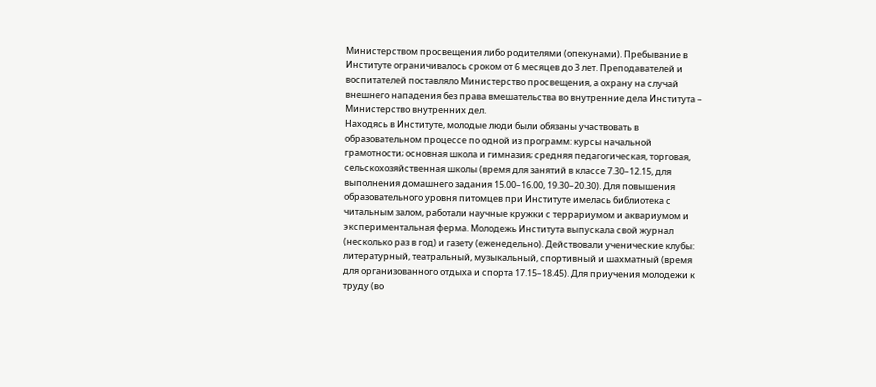Министерством просвещения либо родителями (опекунами). Пребывание в Институте ограничивалось сроком от 6 месяцев до 3 лет. Преподавателей и воспитателей поставляло Министерство просвещения, а охрану на случай внешнего нападения без права вмешательства во внутренние дела Института – Министерство внутренних дел.
Находясь в Институте, молодые люди были обязаны участвовать в образовательном процессе по одной из программ: курсы начальной грамотности; основная школа и гимназия; средняя педагогическая, торговая, сельскохозяйственная школы (время для занятий в классе 7.30–12.15, для выполнения домашнего задания 15.00–16.00, 19.30–20.30). Для повышения образовательного уровня питомцев при Институте имелась библиотека с читальным залом, работали научные кружки с террариумом и аквариумом и экспериментальная ферма. Молодежь Института выпускала свой журнал (несколько раз в год) и газету (еженедельно). Действовали ученические клубы: литературный, театральный, музыкальный, спортивный и шахматный (время для организованного отдыха и спорта 17.15–18.45). Для приучения молодежи к труду (во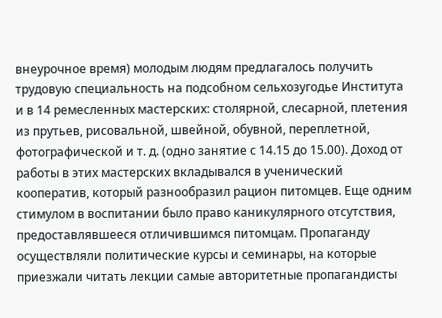внеурочное время) молодым людям предлагалось получить трудовую специальность на подсобном сельхозугодье Института и в 14 ремесленных мастерских: столярной, слесарной, плетения из прутьев, рисовальной, швейной, обувной, переплетной, фотографической и т. д. (одно занятие с 14.15 до 15.00). Доход от работы в этих мастерских вкладывался в ученический кооператив, который разнообразил рацион питомцев. Еще одним стимулом в воспитании было право каникулярного отсутствия, предоставлявшееся отличившимся питомцам. Пропаганду осуществляли политические курсы и семинары, на которые приезжали читать лекции самые авторитетные пропагандисты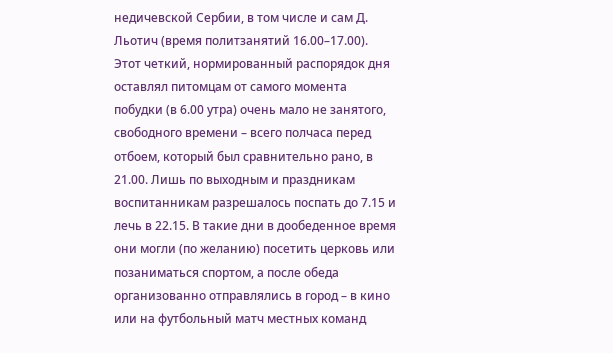недичевской Сербии, в том числе и сам Д. Льотич (время политзанятий 16.00–17.00). Этот четкий, нормированный распорядок дня оставлял питомцам от самого момента побудки (в 6.00 утра) очень мало не занятого, свободного времени – всего полчаса перед отбоем, который был сравнительно рано, в 21.00. Лишь по выходным и праздникам воспитанникам разрешалось поспать до 7.15 и лечь в 22.15. В такие дни в дообеденное время они могли (по желанию) посетить церковь или позаниматься спортом, а после обеда организованно отправлялись в город – в кино или на футбольный матч местных команд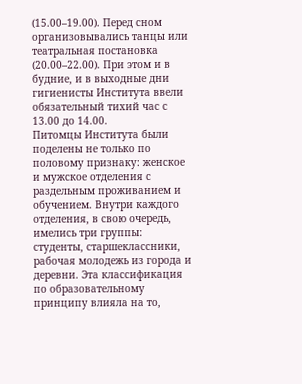(15.00–19.00). Перед сном организовывались танцы или театральная постановка (20.00–22.00). При этом и в будние, и в выходные дни гигиенисты Института ввели обязательный тихий час с 13.00 до 14.00.
Питомцы Института были поделены не только по половому признаку: женское и мужское отделения с раздельным проживанием и обучением. Внутри каждого отделения, в свою очередь, имелись три группы: студенты, старшеклассники, рабочая молодежь из города и деревни. Эта классификация по образовательному принципу влияла на то,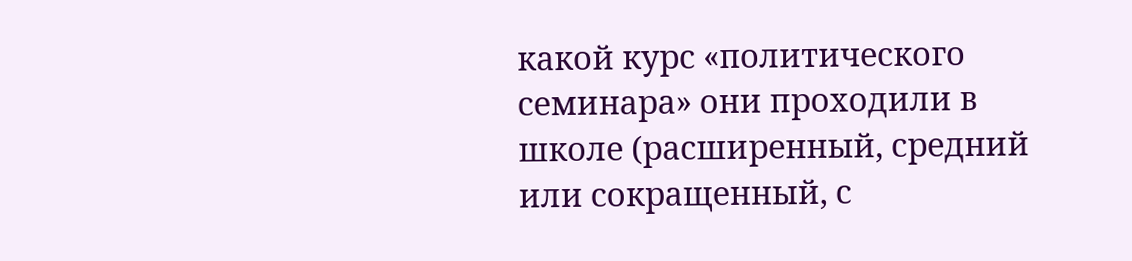какой курс «политического семинара» они проходили в школе (расширенный, средний или сокращенный, с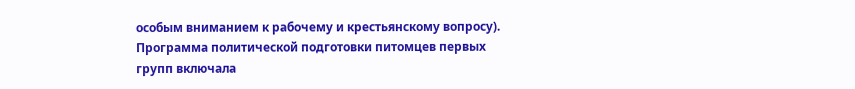особым вниманием к рабочему и крестьянскому вопросу). Программа политической подготовки питомцев первых групп включала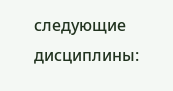следующие дисциплины: